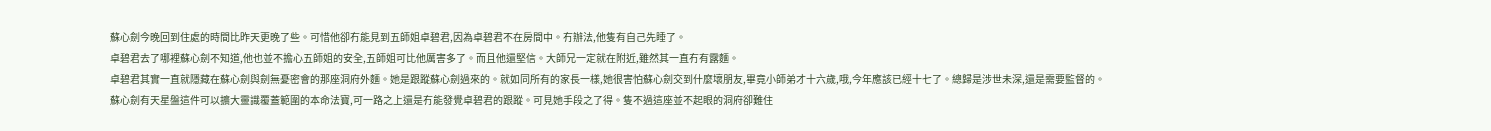蘇心劍今晚回到住處的時間比昨天更晚了些。可惜他卻冇能見到五師姐卓碧君,因為卓碧君不在房間中。冇辦法,他隻有自己先睡了。
卓碧君去了哪裡蘇心劍不知道,他也並不擔心五師姐的安全,五師姐可比他厲害多了。而且他還堅信。大師兄一定就在附近,雖然其一直冇有露麵。
卓碧君其實一直就隱藏在蘇心劍與劍無憂密會的那座洞府外麵。她是跟蹤蘇心劍過來的。就如同所有的家長一樣,她很害怕蘇心劍交到什麼壞朋友,畢竟小師弟才十六歲,哦,今年應該已經十七了。總歸是涉世未深,還是需要監督的。
蘇心劍有天星盤這件可以擴大靈識覆蓋範圍的本命法寶,可一路之上還是冇能發覺卓碧君的跟蹤。可見她手段之了得。隻不過這座並不起眼的洞府卻難住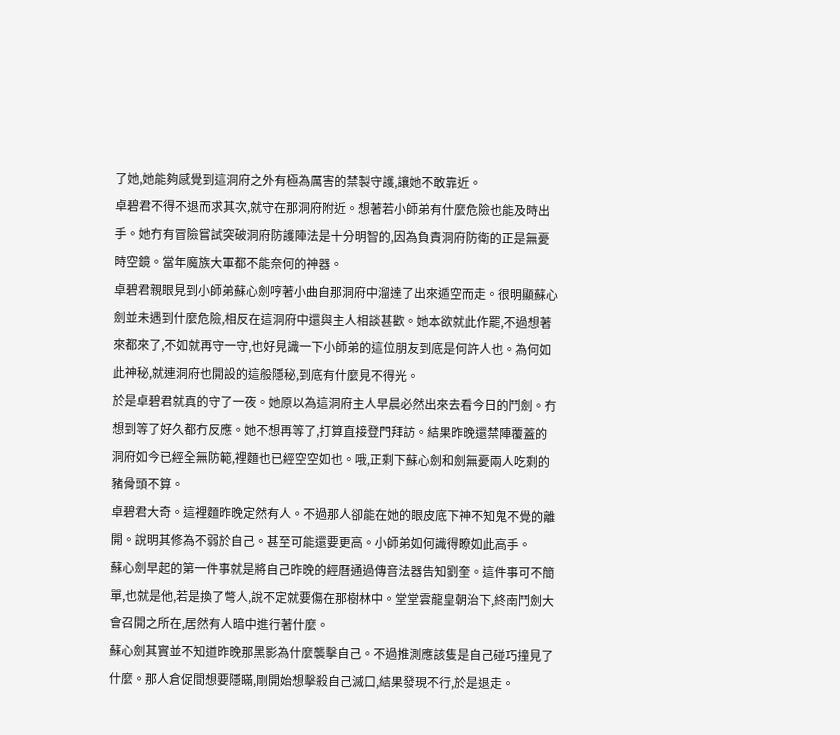了她,她能夠感覺到這洞府之外有極為厲害的禁製守護,讓她不敢靠近。
卓碧君不得不退而求其次,就守在那洞府附近。想著若小師弟有什麼危險也能及時出手。她冇有冒險嘗試突破洞府防護陣法是十分明智的,因為負責洞府防衛的正是無憂時空鏡。當年魔族大軍都不能奈何的神器。
卓碧君親眼見到小師弟蘇心劍哼著小曲自那洞府中溜達了出來遁空而走。很明顯蘇心劍並未遇到什麼危險,相反在這洞府中還與主人相談甚歡。她本欲就此作罷,不過想著來都來了,不如就再守一守,也好見識一下小師弟的這位朋友到底是何許人也。為何如此神秘,就連洞府也開設的這般隱秘,到底有什麼見不得光。
於是卓碧君就真的守了一夜。她原以為這洞府主人早晨必然出來去看今日的鬥劍。冇想到等了好久都冇反應。她不想再等了,打算直接登門拜訪。結果昨晚還禁陣覆蓋的洞府如今已經全無防範,裡麵也已經空空如也。哦,正剩下蘇心劍和劍無憂兩人吃剩的豬骨頭不算。
卓碧君大奇。這裡麵昨晚定然有人。不過那人卻能在她的眼皮底下神不知鬼不覺的離開。說明其修為不弱於自己。甚至可能還要更高。小師弟如何識得瞭如此高手。
蘇心劍早起的第一件事就是將自己昨晚的經曆通過傳音法器告知劉奎。這件事可不簡單,也就是他,若是換了彆人,說不定就要傷在那樹林中。堂堂雲龍皇朝治下,終南鬥劍大會召開之所在,居然有人暗中進行著什麼。
蘇心劍其實並不知道昨晚那黑影為什麼襲擊自己。不過推測應該隻是自己碰巧撞見了什麼。那人倉促間想要隱瞞,剛開始想擊殺自己滅口,結果發現不行,於是退走。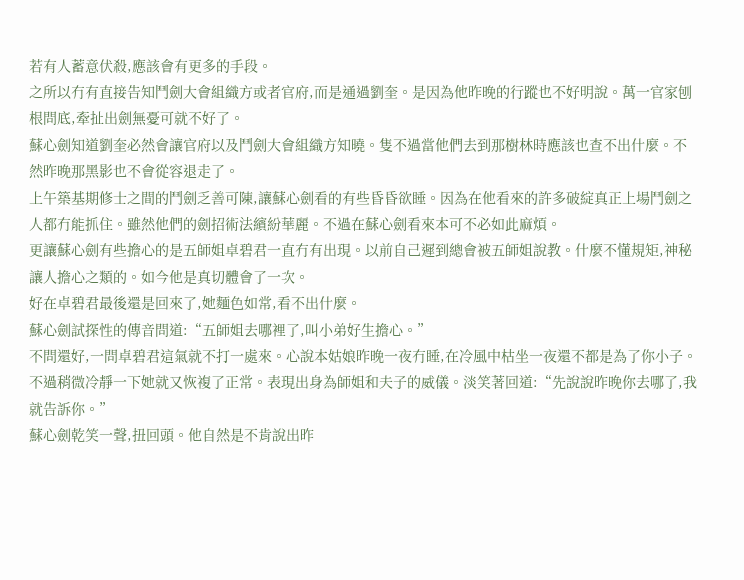若有人蓄意伏殺,應該會有更多的手段。
之所以冇有直接告知鬥劍大會組織方或者官府,而是通過劉奎。是因為他昨晚的行蹤也不好明說。萬一官家刨根問底,牽扯出劍無憂可就不好了。
蘇心劍知道劉奎必然會讓官府以及鬥劍大會組織方知曉。隻不過當他們去到那樹林時應該也查不出什麼。不然昨晚那黑影也不會從容退走了。
上午築基期修士之間的鬥劍乏善可陳,讓蘇心劍看的有些昏昏欲睡。因為在他看來的許多破綻真正上場鬥劍之人都冇能抓住。雖然他們的劍招術法繽紛華麗。不過在蘇心劍看來本可不必如此麻煩。
更讓蘇心劍有些擔心的是五師姐卓碧君一直冇有出現。以前自己遲到總會被五師姐說教。什麼不懂規矩,神秘讓人擔心之類的。如今他是真切體會了一次。
好在卓碧君最後還是回來了,她麵色如常,看不出什麼。
蘇心劍試探性的傳音問道:“五師姐去哪裡了,叫小弟好生擔心。”
不問還好,一問卓碧君這氣就不打一處來。心說本姑娘昨晚一夜冇睡,在冷風中枯坐一夜還不都是為了你小子。不過稍微冷靜一下她就又恢複了正常。表現出身為師姐和夫子的威儀。淡笑著回道:“先說說昨晚你去哪了,我就告訴你。”
蘇心劍乾笑一聲,扭回頭。他自然是不肯說出昨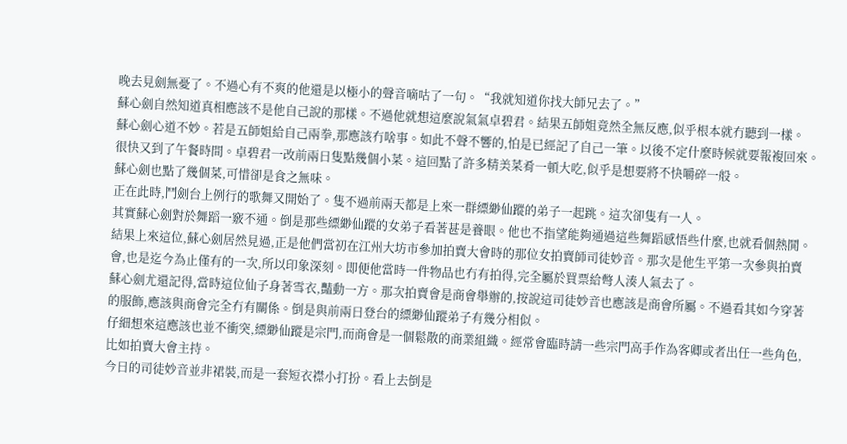晚去見劍無憂了。不過心有不爽的他還是以極小的聲音嘀咕了一句。“我就知道你找大師兄去了。”
蘇心劍自然知道真相應該不是他自己說的那樣。不過他就想這麼說氣氣卓碧君。結果五師姐竟然全無反應,似乎根本就冇聽到一樣。
蘇心劍心道不妙。若是五師姐給自己兩拳,那應該冇啥事。如此不聲不響的,怕是已經記了自己一筆。以後不定什麼時候就要報複回來。
很快又到了午餐時間。卓碧君一改前兩日隻點幾個小菜。這回點了許多精美菜肴一頓大吃,似乎是想要將不快嚼碎一般。
蘇心劍也點了幾個菜,可惜卻是食之無味。
正在此時,鬥劍台上例行的歌舞又開始了。隻不過前兩天都是上來一群縹緲仙蹤的弟子一起跳。這次卻隻有一人。
其實蘇心劍對於舞蹈一竅不通。倒是那些縹緲仙蹤的女弟子看著甚是養眼。他也不指望能夠通過這些舞蹈感悟些什麼,也就看個熱鬨。
結果上來這位,蘇心劍居然見過,正是他們當初在江州大坊市參加拍賣大會時的那位女拍賣師司徒妙音。那次是他生平第一次參與拍賣會,也是迄今為止僅有的一次,所以印象深刻。即便他當時一件物品也冇有拍得,完全屬於買票給彆人湊人氣去了。
蘇心劍尤還記得,當時這位仙子身著雪衣,豔動一方。那次拍賣會是商會舉辦的,按說這司徒妙音也應該是商會所屬。不過看其如今穿著的服飾,應該與商會完全冇有關係。倒是與前兩日登台的縹緲仙蹤弟子有幾分相似。
仔細想來這應該也並不衝突,縹緲仙蹤是宗門,而商會是一個鬆散的商業組織。經常會臨時請一些宗門高手作為客卿或者出任一些角色,比如拍賣大會主持。
今日的司徒妙音並非裙裝,而是一套短衣襟小打扮。看上去倒是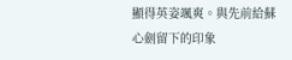顯得英姿颯爽。與先前給蘇心劍留下的印象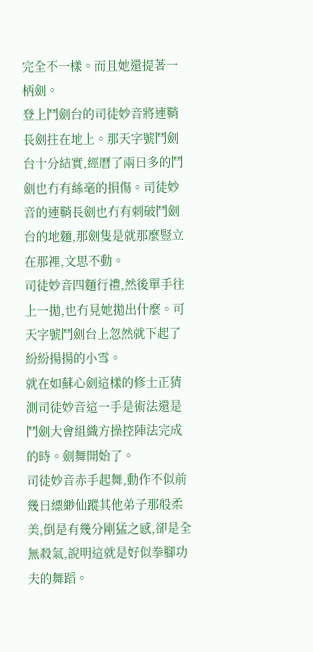完全不一樣。而且她還提著一柄劍。
登上鬥劍台的司徒妙音將連鞘長劍拄在地上。那天字號鬥劍台十分結實,經曆了兩日多的鬥劍也冇有絲毫的損傷。司徒妙音的連鞘長劍也冇有刺破鬥劍台的地麵,那劍隻是就那麼豎立在那裡,文思不動。
司徒妙音四麵行禮,然後單手往上一拋,也冇見她拋出什麼。可天字號鬥劍台上忽然就下起了紛紛揚揚的小雪。
就在如蘇心劍這樣的修士正猜測司徒妙音這一手是術法還是鬥劍大會組織方操控陣法完成的時。劍舞開始了。
司徒妙音赤手起舞,動作不似前幾日縹緲仙蹤其他弟子那般柔美,倒是有幾分剛猛之感,卻是全無殺氣,說明這就是好似拳腳功夫的舞蹈。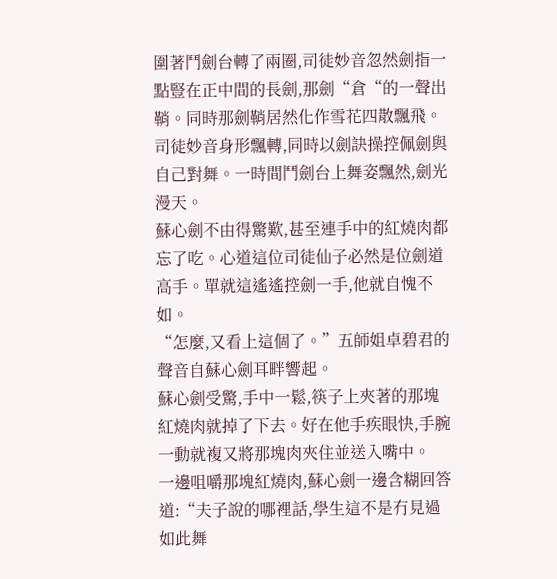圍著鬥劍台轉了兩圈,司徒妙音忽然劍指一點豎在正中間的長劍,那劍“倉“的一聲出鞘。同時那劍鞘居然化作雪花四散飄飛。
司徒妙音身形飄轉,同時以劍訣操控佩劍與自己對舞。一時間鬥劍台上舞姿飄然,劍光漫天。
蘇心劍不由得驚歎,甚至連手中的紅燒肉都忘了吃。心道這位司徒仙子必然是位劍道高手。單就這遙遙控劍一手,他就自愧不如。
“怎麼,又看上這個了。”五師姐卓碧君的聲音自蘇心劍耳畔響起。
蘇心劍受驚,手中一鬆,筷子上夾著的那塊紅燒肉就掉了下去。好在他手疾眼快,手腕一動就複又將那塊肉夾住並送入嘴中。
一邊咀嚼那塊紅燒肉,蘇心劍一邊含糊回答道:“夫子說的哪裡話,學生這不是冇見過如此舞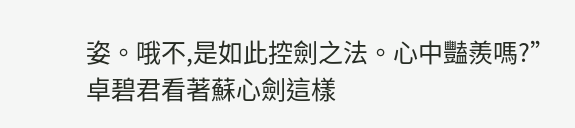姿。哦不,是如此控劍之法。心中豔羨嗎?”
卓碧君看著蘇心劍這樣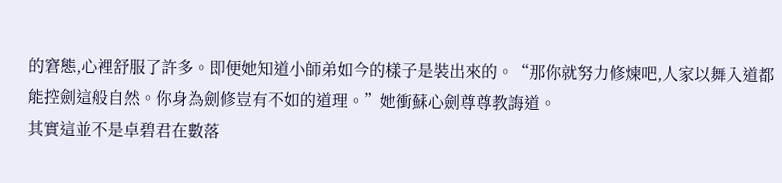的窘態,心裡舒服了許多。即便她知道小師弟如今的樣子是裝出來的。“那你就努力修煉吧,人家以舞入道都能控劍這般自然。你身為劍修豈有不如的道理。”她衝蘇心劍尊尊教誨道。
其實這並不是卓碧君在數落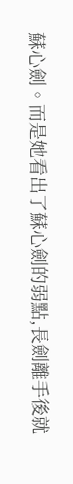蘇心劍。而是她看出了蘇心劍的弱點,長劍離手後就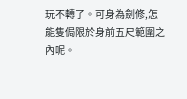玩不轉了。可身為劍修,怎能隻侷限於身前五尺範圍之內呢。